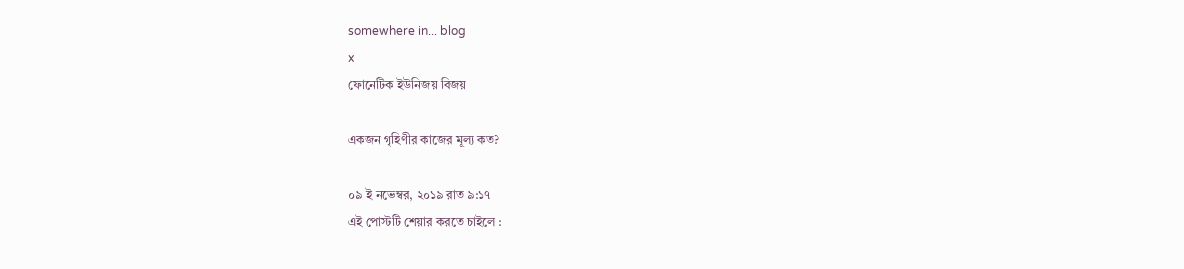somewhere in... blog
x
ফোনেটিক ইউনিজয় বিজয়

একজন গৃহিণীর কাজের মূল্য কত?

০৯ ই নভেম্বর, ২০১৯ রাত ৯:১৭
এই পোস্টটি শেয়ার করতে চাইলে :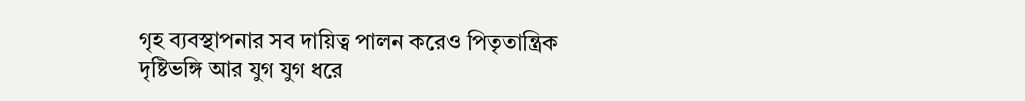গৃহ ব্যবস্থাপনার সব দায়িত্ব পালন করেও পিতৃতান্ত্রিক দৃষ্টিভঙ্গি আর যুগ যুগ ধরে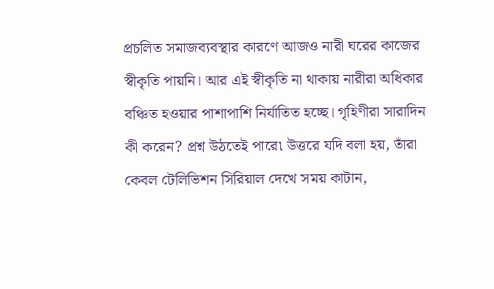প্রচলিত সমাজব্যবস্থার কারণে আজও নারী ঘরের কাজের স্বীকৃতি পায়নি। আর এই স্বীকৃতি না থাকায় নারীরা অধিকার বঞ্চিত হওয়ার পাশাপাশি নির্যাতিত হচ্ছে। গৃহিণীরা সারাদিন কী করেন? প্রশ্ন উঠতেই পারে৷ উত্তরে যদি বলা হয়, তাঁরা কেবল টেলিভিশন সিরিয়াল দেখে সময় কাটান,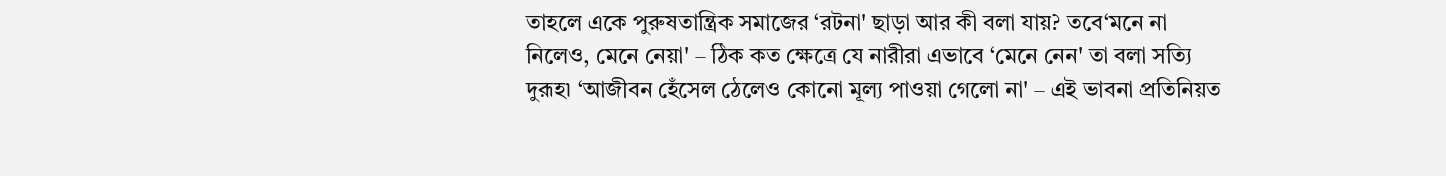তাহলে একে পুরুষতান্ত্রিক সমাজের ‘রটনা' ছাড়া আর কী বলা যায়? তবে‘মনে না নিলেও, মেনে নেয়া' – ঠিক কত ক্ষেত্রে যে নারীরা এভাবে ‘মেনে নেন' তা বলা সত্যি দুরূহ৷ ‘আজীবন হেঁসেল ঠেলেও কোনো মূল্য পাওয়া গেলো না' – এই ভাবনা প্রতিনিয়ত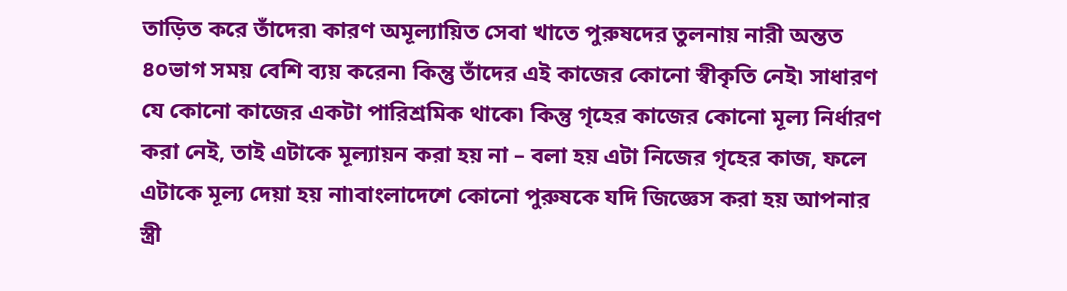তাড়িত করে তাঁদের৷ কারণ অমূল্যায়িত সেবা খাতে পুরুষদের তুলনায় নারী অন্তত ৪০ভাগ সময় বেশি ব্যয় করেন৷ কিন্তু তাঁদের এই কাজের কোনো স্বীকৃতি নেই৷ সাধারণ যে কোনো কাজের একটা পারিশ্রমিক থাকে৷ কিন্তু গৃহের কাজের কোনো মূল্য নির্ধারণ করা নেই, তাই এটাকে মূল্যায়ন করা হয় না – বলা হয় এটা নিজের গৃহের কাজ, ফলে এটাকে মূল্য দেয়া হয় না৷বাংলাদেশে কোনো পুরুষকে যদি জিজ্ঞেস করা হয় আপনার স্ত্রী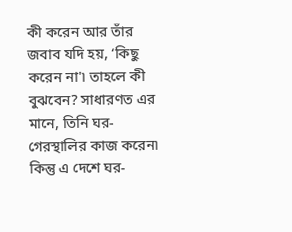কী করেন আর তাঁর জবাব যদি হয়, ‘কিছু করেন না'৷ তাহলে কী বুঝবেন? সাধারণত এর মানে, তিনি ঘর-গেরস্থালির কাজ করেন৷ কিন্তু এ দেশে ঘর-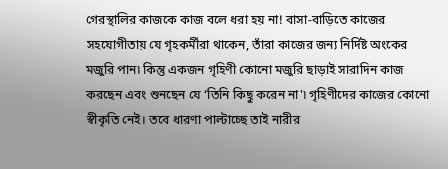গেরস্থালির কাজকে কাজ বলে ধরা হয় না! বাসা-বাড়িতে কাজের সহযোগীতায় যে গৃহকর্মীরা থাকেন, তাঁরা কাজের জন্য নির্দিষ্ট অংকের মজুরি পান৷ কিন্তু একজন গৃহিণী কোনো মজুরি ছাড়াই সারাদিন কাজ করছেন এবং শুনছেন যে ‘তিনি কিছু করেন না'৷ গৃহিণীদের কাজের কোনো স্বীকৃতি নেই। তবে ধারণা পাল্টাচ্ছে তাই নারীর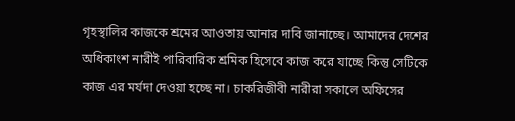গৃহস্থালির কাজকে শ্রমের আওতায় আনার দাবি জানাচ্ছে। আমাদের দেশের অধিকাংশ নারীই পারিবারিক শ্রমিক হিসেবে কাজ করে যাচ্ছে কিন্তু সেটিকে কাজ এর মর্যদা দেওয়া হচ্ছে না। চাকরিজীবী নারীরা সকালে অফিসের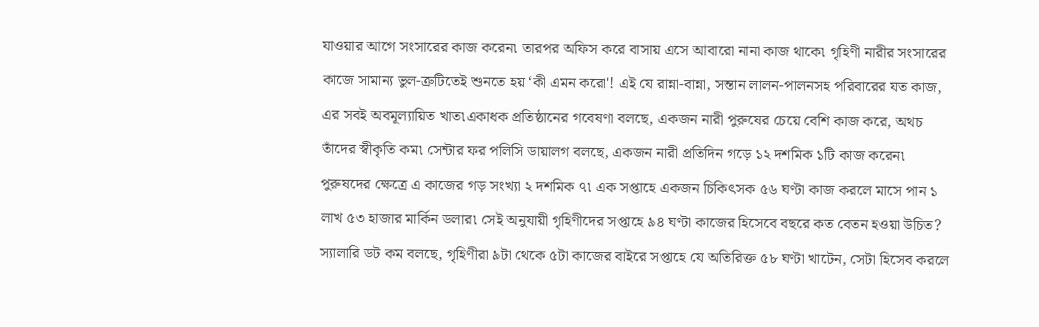যাওয়ার আগে সংসারের কাজ করেন৷ তারপর অফিস করে বাসায় এসে আবারো নানা কাজ থাকে৷ গৃহিণী নারীর সংসারের কাজে সামান্য ভুল-ত্রুটিতেই শুনতে হয় ‘কী এমন করো'! এই যে রান্না-বান্না, সন্তান লালন-পালনসহ পরিবারের যত কাজ, এর সবই অবমূল্যায়িত খাত৷একাধক প্রতিষ্ঠানের গবেষণা বলছে, একজন নারী পুরুষের চেয়ে বেশি কাজ করে, অথচ তাঁদের স্বীকৃতি কম৷ সেন্টার ফর পলিসি ডায়ালগ বলছে, একজন নারী প্রতিদিন গড়ে ১২ দশমিক ১টি কাজ করেন৷ পুরুষদের ক্ষেত্রে এ কাজের গড় সংখ্যা ২ দশমিক ৭৷ এক সপ্তাহে একজন চিকিৎসক ৫৬ ঘণ্টা কাজ করলে মাসে পান ১ লাখ ৫৩ হাজার মার্কিন ডলার৷ সেই অনুযায়ী গৃহিণীদের সপ্তাহে ৯৪ ঘণ্টা কাজের হিসেবে বছরে কত বেতন হওয়া উচিত? স্যালারি ডট কম বলছে, গৃহিণীরা ৯টা থেকে ৫টা কাজের বাইরে সপ্তাহে যে অতিরিক্ত ৫৮ ঘণ্টা খাটেন, সেটা হিসেব করলে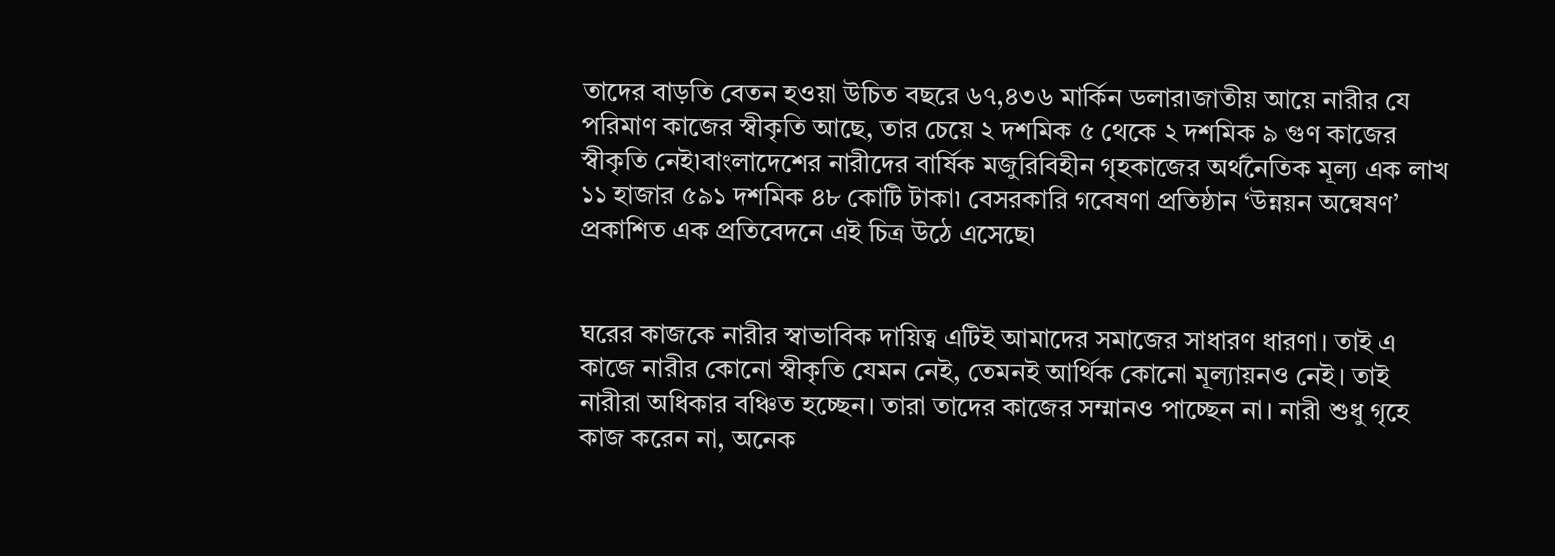তাদের বাড়তি বেতন হওয়া উচিত বছরে ৬৭,৪৩৬ মার্কিন ডলার৷জাতীয় আয়ে নারীর যে পরিমাণ কাজের স্বীকৃতি আছে, তার চেয়ে ২ দশমিক ৫ থেকে ২ দশমিক ৯ গুণ কাজের স্বীকৃতি নেই৷বাংলাদেশের নারীদের বার্ষিক মজুরিবিহীন গৃহকাজের অর্থনৈতিক মূল্য এক লাখ ১১ হাজার ৫৯১ দশমিক ৪৮ কোটি টাকা৷ বেসরকারি গবেষণা প্রতিষ্ঠান ‘উন্নয়ন অন্বেষণ’ প্রকাশিত এক প্রতিবেদনে এই চিত্র উঠে এসেছে৷


ঘরের কাজকে নারীর স্বাভাবিক দায়িত্ব এটিই আমাদের সমাজের সাধারণ ধারণা। তাই এ কাজে নারীর কোনো স্বীকৃতি যেমন নেই, তেমনই আর্থিক কোনো মূল্যায়নও নেই। তাই নারীরা অধিকার বঞ্চিত হচ্ছেন। তারা তাদের কাজের সম্মানও পাচ্ছেন না। নারী শুধু গৃহে কাজ করেন না, অনেক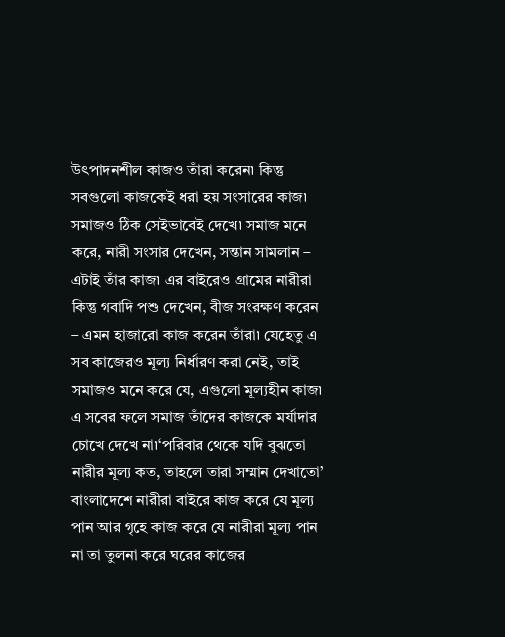উৎপাদনশীল কাজও তাঁরা করেন৷ কিন্তু সবগুলো কাজকেই ধরা হয় সংসারের কাজ৷ সমাজও ঠিক সেইভাবেই দেখে৷ সমাজ মনে করে, নারী সংসার দেখেন, সন্তান সামলান – এটাই তাঁর কাজ৷ এর বাইরেও গ্রামের নারীরা কিন্তু গবাদি পশু দেখেন, বীজ সংরক্ষণ করেন – এমন হাজারো কাজ করেন তাঁরা৷ যেহেতু এ সব কাজেরও মূল্য নির্ধারণ করা নেই, তাই সমাজও মনে করে যে, এগুলো মূল্যহীন কাজ৷ এ সবের ফলে সমাজ তাঁদের কাজকে মর্যাদার চোখে দেখে না৷‘পরিবার থেকে যদি বুঝতো নারীর মূল্য কত, তাহলে তারা সম্মান দেখাতো’ বাংলাদেশে নারীরা বাইরে কাজ করে যে মূল্য পান আর গৃহে কাজ করে যে নারীরা মূল্য পান না তা তুলনা করে ঘরের কাজের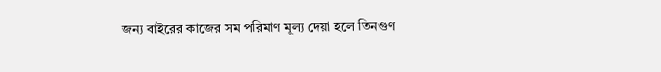জন্য বাইরের কাজের সম পরিমাণ মূল্য দেয়া হলে তিনগুণ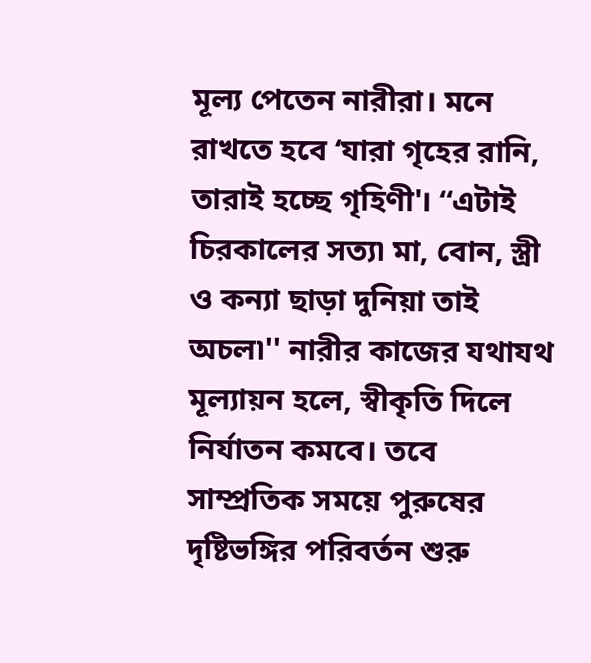মূল্য পেতেন নারীরা। মনে রাখতে হবে ‘যারা গৃহের রানি, তারাই হচ্ছে গৃহিণী'। ‘‘এটাই চিরকালের সত্য৷ মা, বোন, স্ত্রী ও কন্যা ছাড়া দুনিয়া তাই অচল৷'' নারীর কাজের যথাযথ মূল্যায়ন হলে, স্বীকৃতি দিলে নির্যাতন কমবে। তবে সাম্প্রতিক সময়ে পুরুষের দৃষ্টিভঙ্গির পরিবর্তন শুরু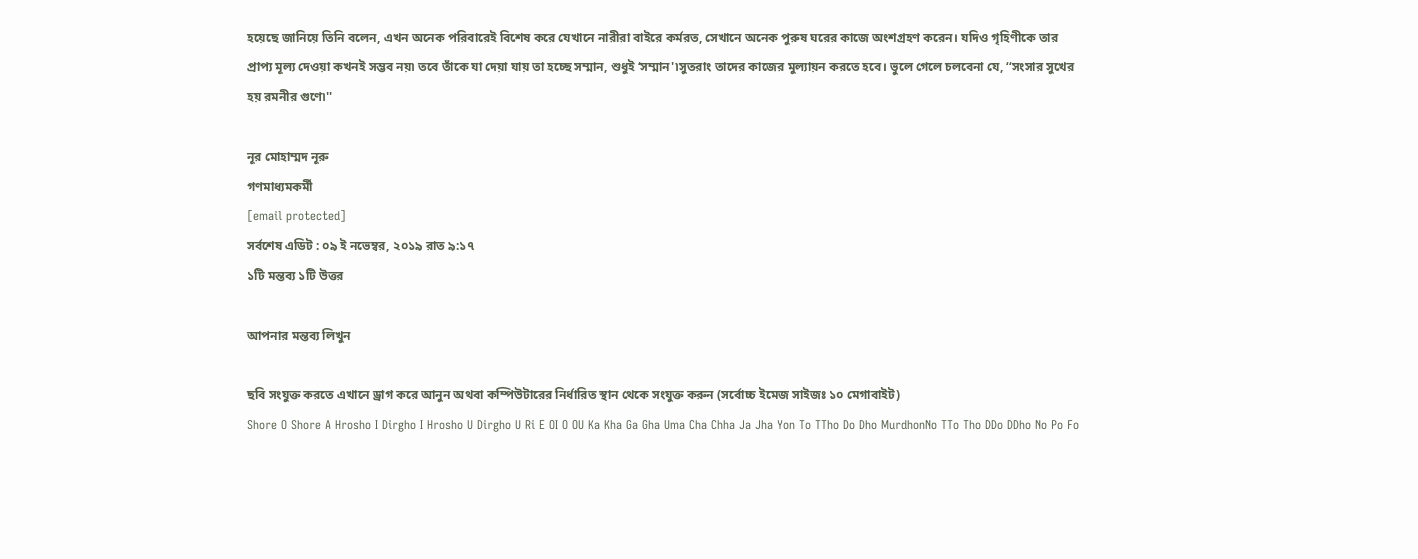হয়েছে জানিয়ে তিনি বলেন, এখন অনেক পরিবারেই বিশেষ করে যেখানে নারীরা বাইরে কর্মরত, সেখানে অনেক পুরুষ ঘরের কাজে অংশগ্রহণ করেন। যদিও গৃহিণীকে তার প্রাপ্য মূল্য দেওয়া কখনই সম্ভব নয়৷ তবে তাঁকে যা দেয়া যায় তা হচ্ছে সম্মান, শুধুই ‘সম্মান'৷সুতরাং তাদের কাজের মুল্যায়ন করতে হবে। ভুলে গেলে চলবেনা যে, ‘‘সংসার সুখের হয় রমনীর গুণে৷''

নূর মোহাম্মদ নূরু
গণমাধ্যমকর্মী
[email protected]
সর্বশেষ এডিট : ০৯ ই নভেম্বর, ২০১৯ রাত ৯:১৭
১টি মন্তব্য ১টি উত্তর

আপনার মন্তব্য লিখুন

ছবি সংযুক্ত করতে এখানে ড্রাগ করে আনুন অথবা কম্পিউটারের নির্ধারিত স্থান থেকে সংযুক্ত করুন (সর্বোচ্চ ইমেজ সাইজঃ ১০ মেগাবাইট)
Shore O Shore A Hrosho I Dirgho I Hrosho U Dirgho U Ri E OI O OU Ka Kha Ga Gha Uma Cha Chha Ja Jha Yon To TTho Do Dho MurdhonNo TTo Tho DDo DDho No Po Fo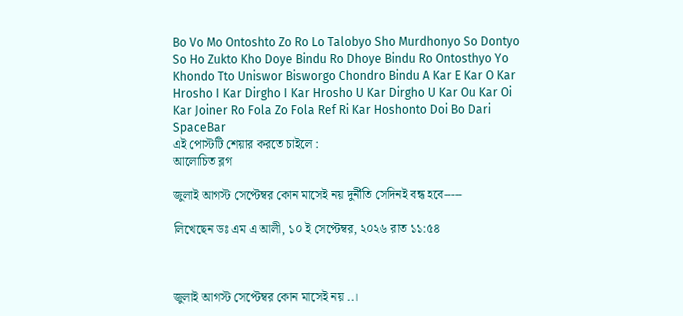Bo Vo Mo Ontoshto Zo Ro Lo Talobyo Sho Murdhonyo So Dontyo So Ho Zukto Kho Doye Bindu Ro Dhoye Bindu Ro Ontosthyo Yo Khondo Tto Uniswor Bisworgo Chondro Bindu A Kar E Kar O Kar Hrosho I Kar Dirgho I Kar Hrosho U Kar Dirgho U Kar Ou Kar Oi Kar Joiner Ro Fola Zo Fola Ref Ri Kar Hoshonto Doi Bo Dari SpaceBar
এই পোস্টটি শেয়ার করতে চাইলে :
আলোচিত ব্লগ

জুলাই আগস্ট সেপ্টেম্বর কোন মাসেই নয় দুর্নীতি সেদিনই বন্ধ হবে-----

লিখেছেন ডঃ এম এ আলী, ১০ ই সেপ্টেম্বর, ২০২৬ রাত ১১:৫৪



জুলাই আগস্ট সেপ্টেম্বর কোন মাসেই নয় ..।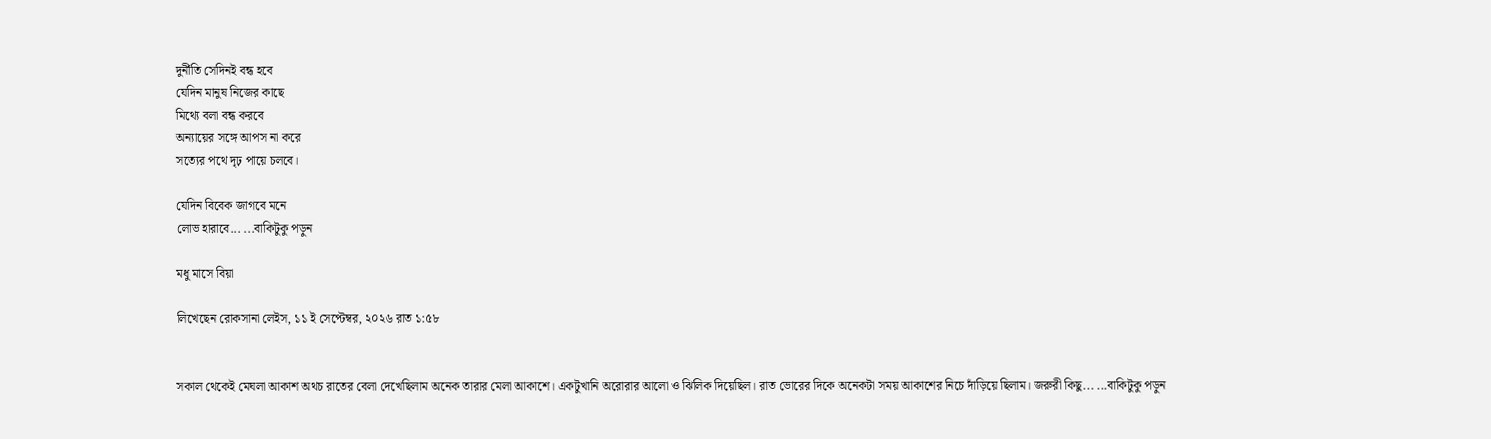দুর্নীতি সেদিনই বন্ধ হবে
যেদিন মানুষ নিজের কাছে
মিথ্যে বলা বন্ধ করবে
অন্যায়ের সঙ্গে আপস না করে
সত্যের পথে দৃঢ় পায়ে চলবে।

যেদিন বিবেক জাগবে মনে
লোভ হারাবে... ...বাকিটুকু পড়ুন

মধু মাসে বিয়া

লিখেছেন রোকসানা লেইস, ১১ ই সেপ্টেম্বর, ২০২৬ রাত ১:৫৮


সকাল থেকেই মেঘলা আকাশ অথচ রাতের বেলা দেখেছিলাম অনেক তারার মেলা আকাশে। একটুখানি অরোরার আলো ও ঝিলিক দিয়েছিল। রাত ভোরের দিকে অনেকটা সময় আকাশের নিচে দাঁড়িয়ে ছিলাম। জরুরী কিছু... ...বাকিটুকু পড়ুন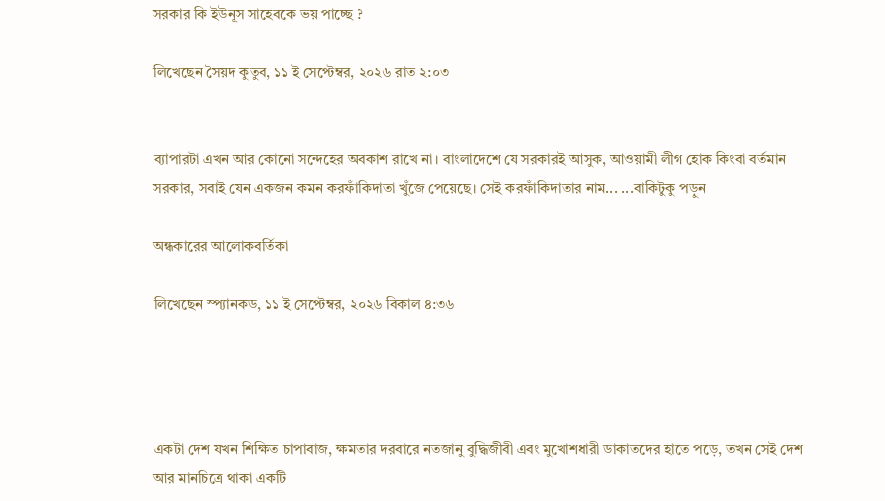সরকার কি ইউনূস সাহেবকে ভয় পাচ্ছে ?

লিখেছেন সৈয়দ কুতুব, ১১ ই সেপ্টেম্বর, ২০২৬ রাত ২:০৩


ব্যাপারটা এখন আর কোনো সন্দেহের অবকাশ রাখে না। বাংলাদেশে যে সরকারই আসুক, আওয়ামী লীগ হোক কিংবা বর্তমান সরকার, সবাই যেন একজন কমন করফাঁকিদাতা খুঁজে পেয়েছে। সেই করফাঁকিদাতার নাম... ...বাকিটুকু পড়ুন

অন্ধকারের আলোকবর্তিকা

লিখেছেন স্প্যানকড, ১১ ই সেপ্টেম্বর, ২০২৬ বিকাল ৪:৩৬




একটা দেশ যখন শিক্ষিত চাপাবাজ, ক্ষমতার দরবারে নতজানু বুদ্ধিজীবী এবং মুখোশধারী ডাকাতদের হাতে পড়ে, তখন সেই দেশ আর মানচিত্রে থাকা একটি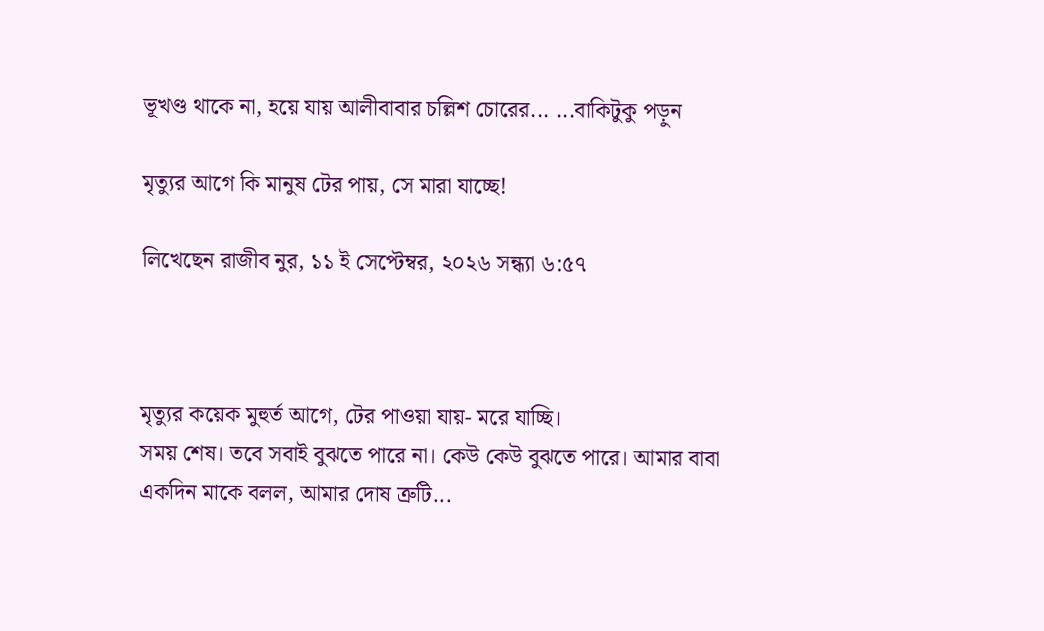ভূখণ্ড থাকে না, হয়ে যায় আলীবাবার চল্লিশ চোরের... ...বাকিটুকু পড়ুন

মৃত্যুর আগে কি মানুষ টের পায়, সে মারা যাচ্ছে!

লিখেছেন রাজীব নুর, ১১ ই সেপ্টেম্বর, ২০২৬ সন্ধ্যা ৬:৫৭



মৃত্যুর কয়েক মুহুর্ত আগে, টের পাওয়া যায়- মরে যাচ্ছি।
সময় শেষ। তবে সবাই বুঝতে পারে না। কেউ কেউ বুঝতে পারে। আমার বাবা একদিন মাকে বলল, আমার দোষ ত্রুটি...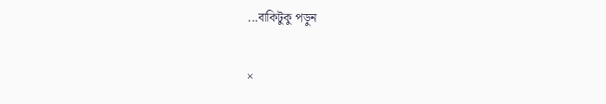...বাকিটুকু পড়ুন

×